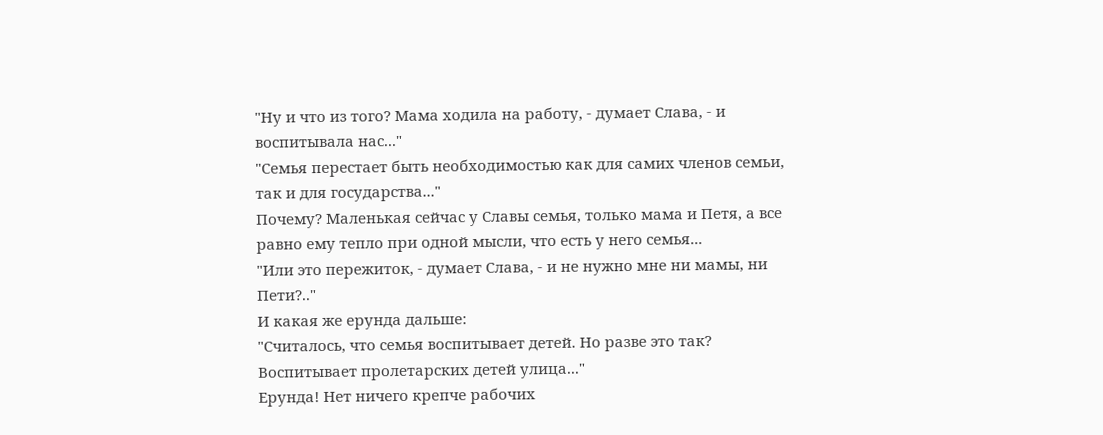"Ну и что из того? Мама ходила на работу, - думает Слава, - и воспитывала нас..."
"Семья перестает быть необходимостью как для самих членов семьи, так и для государства..."
Почему? Маленькая сейчас у Славы семья, только мама и Петя, а все равно ему тепло при одной мысли, что есть у него семья...
"Или это пережиток, - думает Слава, - и не нужно мне ни мамы, ни Пети?.."
И какая же ерунда дальше:
"Считалось, что семья воспитывает детей. Но разве это так? Воспитывает пролетарских детей улица..."
Ерунда! Нет ничего крепче рабочих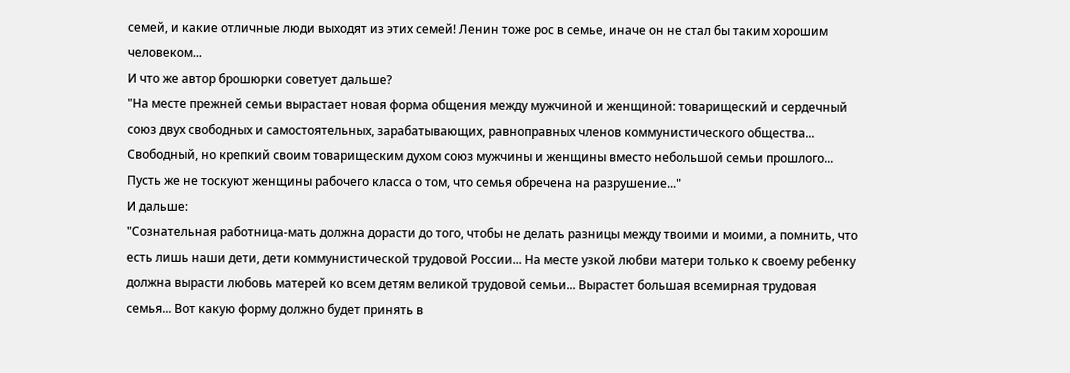семей, и какие отличные люди выходят из этих семей! Ленин тоже рос в семье, иначе он не стал бы таким хорошим человеком...
И что же автор брошюрки советует дальше?
"На месте прежней семьи вырастает новая форма общения между мужчиной и женщиной: товарищеский и сердечный союз двух свободных и самостоятельных, зарабатывающих, равноправных членов коммунистического общества... Свободный, но крепкий своим товарищеским духом союз мужчины и женщины вместо небольшой семьи прошлого... Пусть же не тоскуют женщины рабочего класса о том, что семья обречена на разрушение..."
И дальше:
"Сознательная работница-мать должна дорасти до того, чтобы не делать разницы между твоими и моими, а помнить, что есть лишь наши дети, дети коммунистической трудовой России... На месте узкой любви матери только к своему ребенку должна вырасти любовь матерей ко всем детям великой трудовой семьи... Вырастет большая всемирная трудовая семья... Вот какую форму должно будет принять в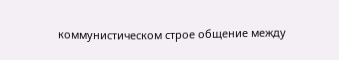коммунистическом строе общение между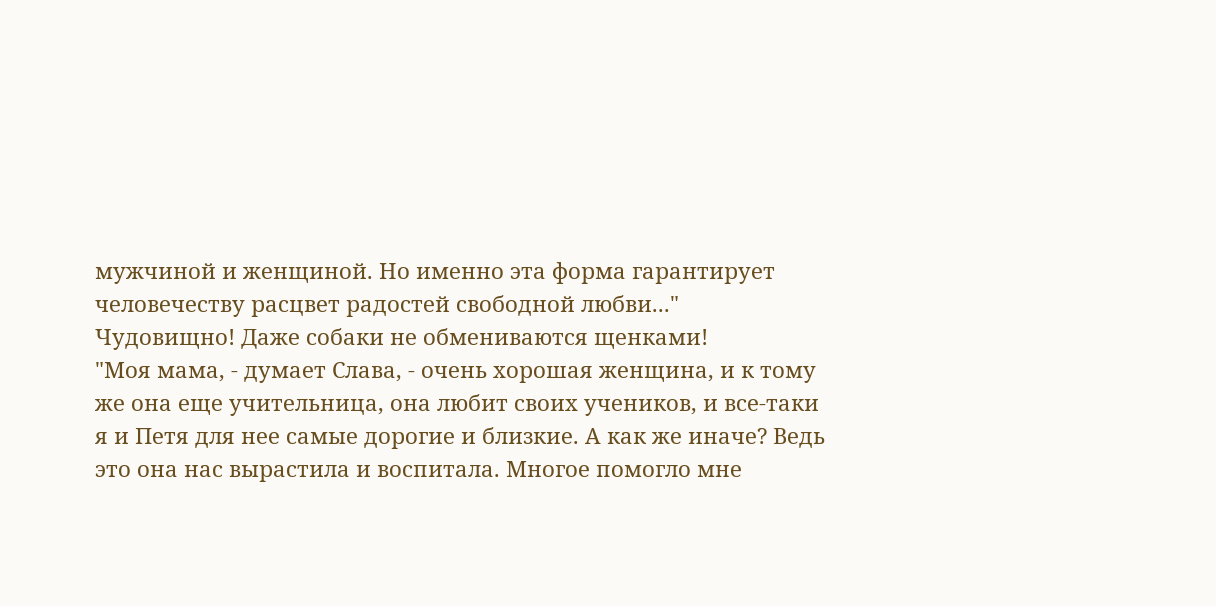мужчиной и женщиной. Но именно эта форма гарантирует человечеству расцвет радостей свободной любви..."
Чудовищно! Даже собаки не обмениваются щенками!
"Моя мама, - думает Слава, - очень хорошая женщина, и к тому же она еще учительница, она любит своих учеников, и все-таки я и Петя для нее самые дорогие и близкие. А как же иначе? Ведь это она нас вырастила и воспитала. Многое помогло мне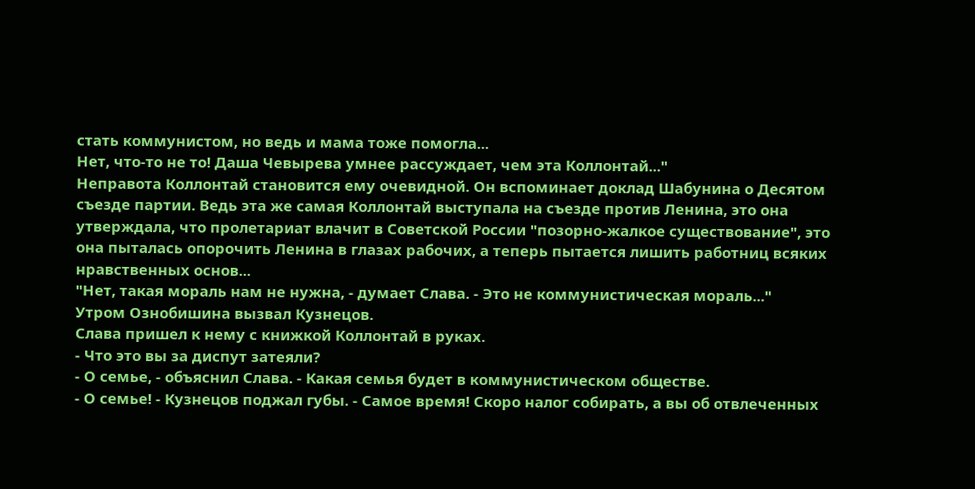стать коммунистом, но ведь и мама тоже помогла...
Нет, что-то не то! Даша Чевырева умнее рассуждает, чем эта Коллонтай..."
Неправота Коллонтай становится ему очевидной. Он вспоминает доклад Шабунина о Десятом съезде партии. Ведь эта же самая Коллонтай выступала на съезде против Ленина, это она утверждала, что пролетариат влачит в Советской России "позорно-жалкое существование", это она пыталась опорочить Ленина в глазах рабочих, а теперь пытается лишить работниц всяких нравственных основ...
"Нет, такая мораль нам не нужна, - думает Слава. - Это не коммунистическая мораль..."
Утром Ознобишина вызвал Кузнецов.
Слава пришел к нему с книжкой Коллонтай в руках.
- Что это вы за диспут затеяли?
- О семье, - объяснил Слава. - Какая семья будет в коммунистическом обществе.
- О семье! - Кузнецов поджал губы. - Самое время! Скоро налог собирать, а вы об отвлеченных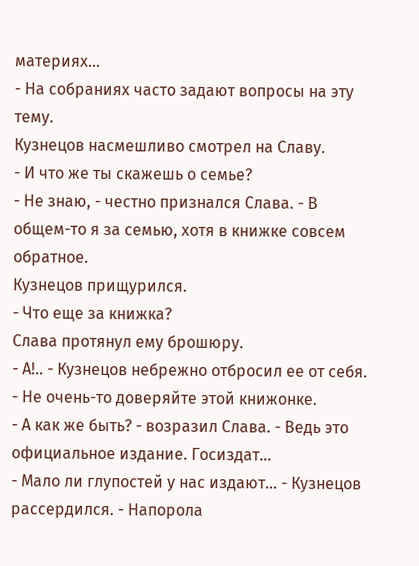материях...
- На собраниях часто задают вопросы на эту тему.
Кузнецов насмешливо смотрел на Славу.
- И что же ты скажешь о семье?
- Не знаю, - честно признался Слава. - В общем-то я за семью, хотя в книжке совсем обратное.
Кузнецов прищурился.
- Что еще за книжка?
Слава протянул ему брошюру.
- А!.. - Кузнецов небрежно отбросил ее от себя. - Не очень-то доверяйте этой книжонке.
- А как же быть? - возразил Слава. - Ведь это официальное издание. Госиздат...
- Мало ли глупостей у нас издают... - Кузнецов рассердился. - Напорола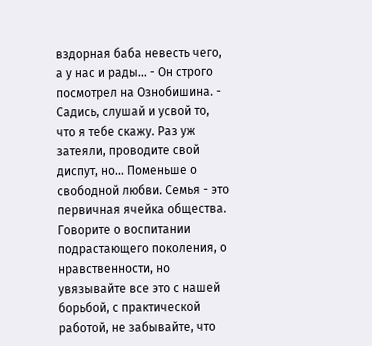вздорная баба невесть чего, а у нас и рады... - Он строго посмотрел на Ознобишина. - Садись, слушай и усвой то, что я тебе скажу. Раз уж затеяли, проводите свой диспут, но... Поменьше о свободной любви. Семья - это первичная ячейка общества. Говорите о воспитании подрастающего поколения, о нравственности, но увязывайте все это с нашей борьбой, с практической работой, не забывайте, что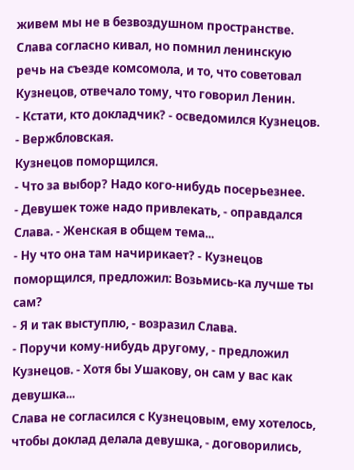живем мы не в безвоздушном пространстве.
Слава согласно кивал, но помнил ленинскую речь на съезде комсомола, и то, что советовал Кузнецов, отвечало тому, что говорил Ленин.
- Кстати, кто докладчик? - осведомился Кузнецов.
- Вержбловская.
Кузнецов поморщился.
- Что за выбор? Надо кого-нибудь посерьезнее.
- Девушек тоже надо привлекать, - оправдался Слава. - Женская в общем тема...
- Ну что она там начирикает? - Кузнецов поморщился, предложил: Возьмись-ка лучше ты сам?
- Я и так выступлю, - возразил Слава.
- Поручи кому-нибудь другому, - предложил Кузнецов. - Хотя бы Ушакову, он сам у вас как девушка...
Слава не согласился с Кузнецовым, ему хотелось, чтобы доклад делала девушка, - договорились,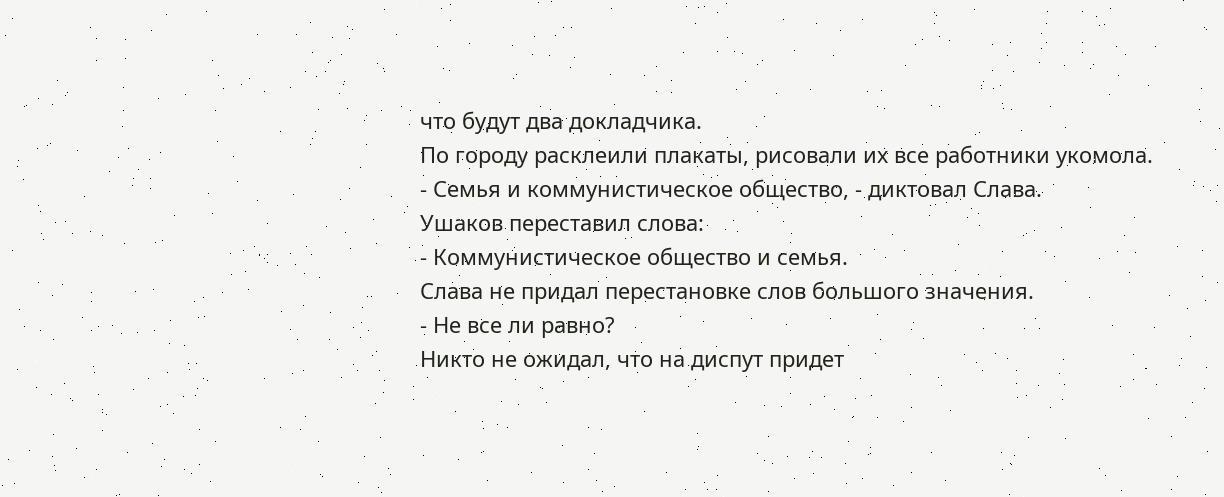что будут два докладчика.
По городу расклеили плакаты, рисовали их все работники укомола.
- Семья и коммунистическое общество, - диктовал Слава.
Ушаков переставил слова:
- Коммунистическое общество и семья.
Слава не придал перестановке слов большого значения.
- Не все ли равно?
Никто не ожидал, что на диспут придет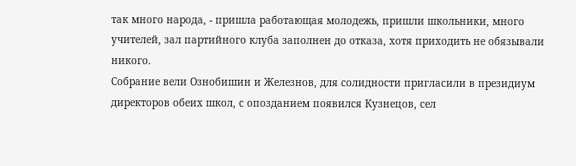так много народа, - пришла работающая молодежь, пришли школьники, много учителей, зал партийного клуба заполнен до отказа, хотя приходить не обязывали никого.
Собрание вели Ознобишин и Железнов, для солидности пригласили в президиум директоров обеих школ, с опозданием появился Кузнецов, сел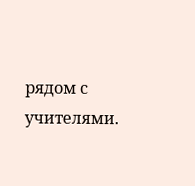рядом с учителями.